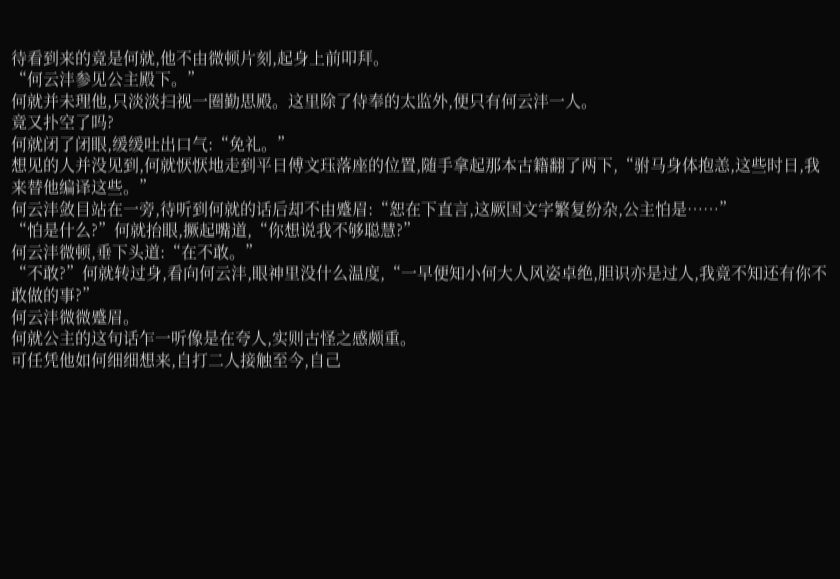待看到来的竟是何就,他不由微顿片刻,起身上前叩拜。
“何云沣参见公主殿下。”
何就并未理他,只淡淡扫视一圈勤思殿。这里除了侍奉的太监外,便只有何云沣一人。
竟又扑空了吗?
何就闭了闭眼,缓缓吐出口气:“免礼。”
想见的人并没见到,何就恹恹地走到平日傅文珏落座的位置,随手拿起那本古籍翻了两下,“驸马身体抱恙,这些时日,我来替他编译这些。”
何云沣敛目站在一旁,待听到何就的话后却不由蹙眉:“恕在下直言,这厥国文字繁复纷杂,公主怕是……”
“怕是什么?”何就抬眼,撅起嘴道,“你想说我不够聪慧?”
何云沣微顿,垂下头道:“在不敢。”
“不敢?”何就转过身,看向何云沣,眼神里没什么温度,“一早便知小何大人风姿卓绝,胆识亦是过人,我竟不知还有你不敢做的事?”
何云沣微微蹙眉。
何就公主的这句话乍一听像是在夸人,实则古怪之感颇重。
可任凭他如何细细想来,自打二人接触至今,自己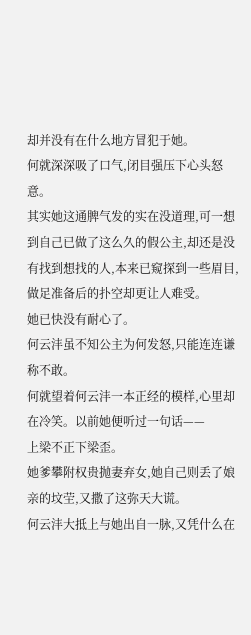却并没有在什么地方冒犯于她。
何就深深吸了口气,闭目强压下心头怒意。
其实她这通脾气发的实在没道理,可一想到自己已做了这么久的假公主,却还是没有找到想找的人,本来已窥探到一些眉目,做足准备后的扑空却更让人难受。
她已快没有耐心了。
何云沣虽不知公主为何发怒,只能连连谦称不敢。
何就望着何云沣一本正经的模样,心里却在冷笑。以前她便听过一句话——
上梁不正下梁歪。
她爹攀附权贵抛妻弃女,她自己则丢了娘亲的坟茔,又撒了这弥天大谎。
何云沣大抵上与她出自一脉,又凭什么在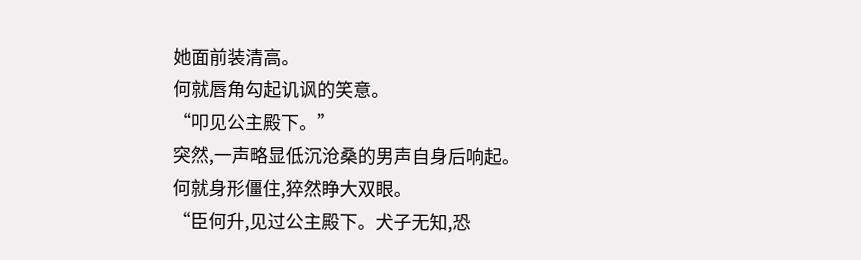她面前装清高。
何就唇角勾起讥讽的笑意。
“叩见公主殿下。”
突然,一声略显低沉沧桑的男声自身后响起。
何就身形僵住,猝然睁大双眼。
“臣何升,见过公主殿下。犬子无知,恐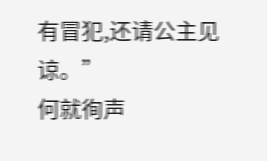有冒犯,还请公主见谅。”
何就徇声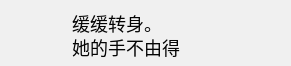缓缓转身。
她的手不由得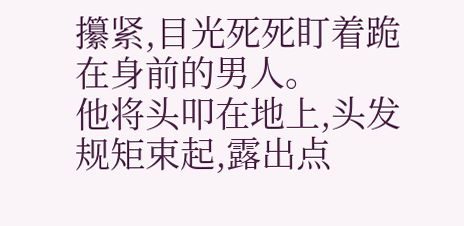攥紧,目光死死盯着跪在身前的男人。
他将头叩在地上,头发规矩束起,露出点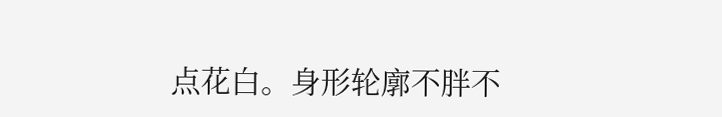点花白。身形轮廓不胖不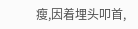瘦,因着埋头叩首,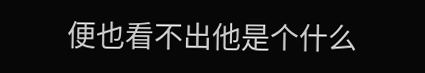便也看不出他是个什么